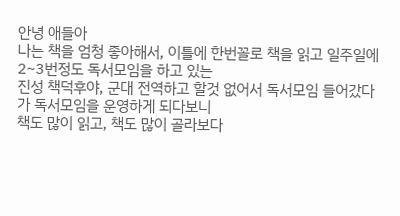안녕 애들아
나는 책을 엄청 좋아해서, 이틀에 한번꼴로 책을 읽고 일주일에 2~3번정도 독서모임을 하고 있는
진성 책덕후야, 군대 전역하고 할것 없어서 독서모임 들어갔다가 독서모임을 운영하게 되다보니
책도 많이 읽고, 책도 많이 골라보다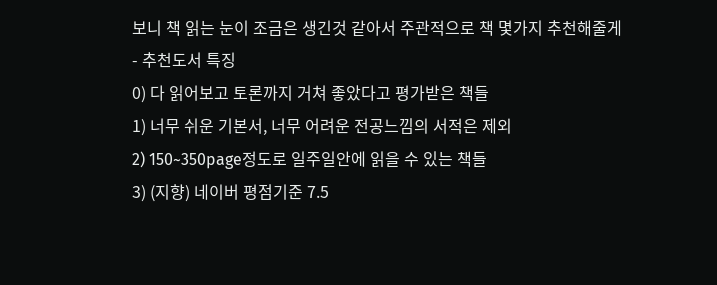보니 책 읽는 눈이 조금은 생긴것 같아서 주관적으로 책 몇가지 추천해줄게
- 추천도서 특징
0) 다 읽어보고 토론까지 거쳐 좋았다고 평가받은 책들
1) 너무 쉬운 기본서, 너무 어려운 전공느낌의 서적은 제외
2) 150~350page정도로 일주일안에 읽을 수 있는 책들
3) (지향) 네이버 평점기준 7.5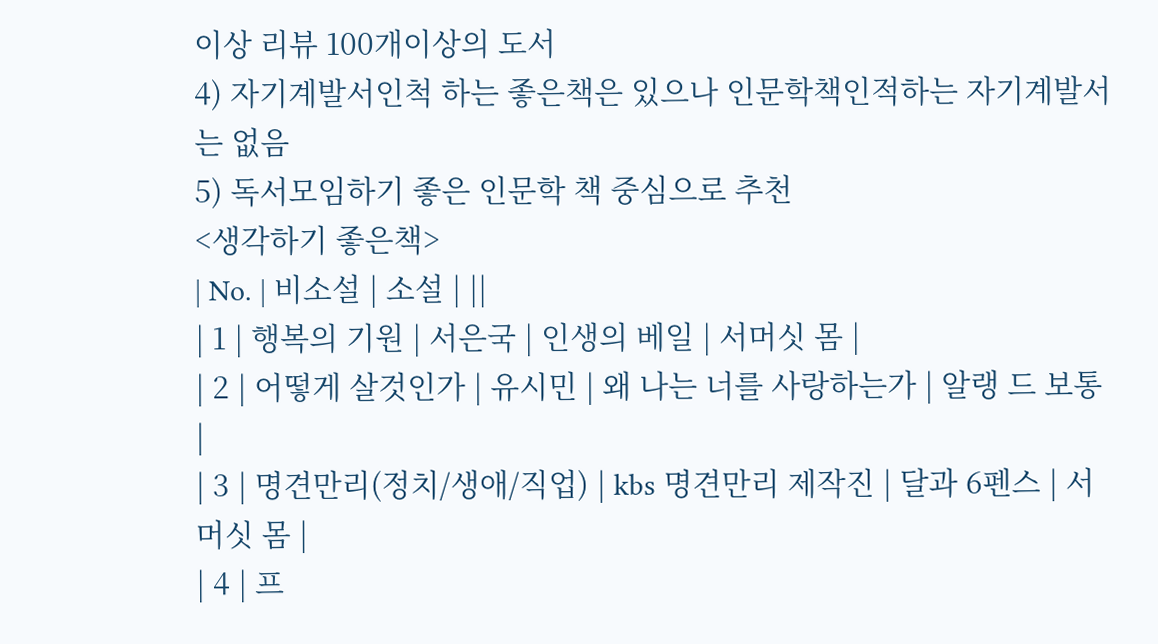이상 리뷰 100개이상의 도서
4) 자기계발서인척 하는 좋은책은 있으나 인문학책인적하는 자기계발서는 없음
5) 독서모임하기 좋은 인문학 책 중심으로 추천
<생각하기 좋은책>
| No. | 비소설 | 소설 | ||
| 1 | 행복의 기원 | 서은국 | 인생의 베일 | 서머싯 몸 |
| 2 | 어떻게 살것인가 | 유시민 | 왜 나는 너를 사랑하는가 | 알랭 드 보통 |
| 3 | 명견만리(정치/생애/직업) | kbs 명견만리 제작진 | 달과 6펜스 | 서머싯 몸 |
| 4 | 프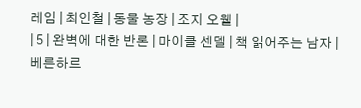레임 | 최인철 | 동물 농장 | 조지 오웰 |
| 5 | 완벽에 대한 반론 | 마이클 센델 | 책 읽어주는 남자 | 베른하르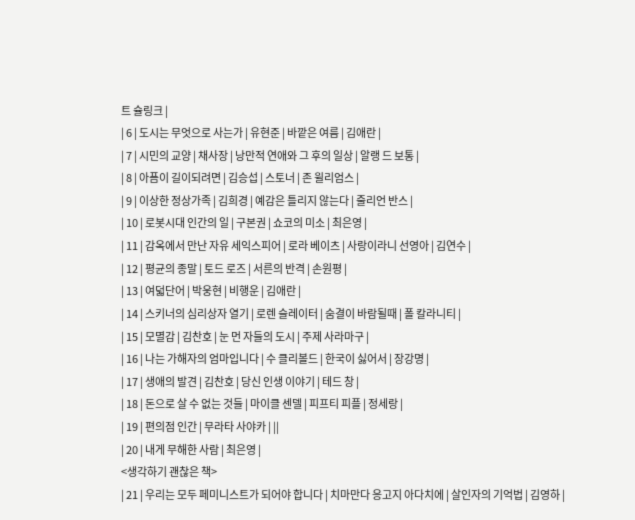트 슐링크 |
| 6 | 도시는 무엇으로 사는가 | 유현준 | 바깥은 여름 | 김애란 |
| 7 | 시민의 교양 | 채사장 | 낭만적 연애와 그 후의 일상 | 알랭 드 보통 |
| 8 | 아픔이 길이되려면 | 김승섭 | 스토너 | 존 윌리엄스 |
| 9 | 이상한 정상가족 | 김희경 | 예감은 틀리지 않는다 | 줄리언 반스 |
| 10 | 로봇시대 인간의 일 | 구본권 | 쇼코의 미소 | 최은영 |
| 11 | 감옥에서 만난 자유 세익스피어 | 로라 베이츠 | 사랑이라니 선영아 | 김연수 |
| 12 | 평균의 종말 | 토드 로즈 | 서른의 반격 | 손원평 |
| 13 | 여덟단어 | 박웅현 | 비행운 | 김애란 |
| 14 | 스키너의 심리상자 열기 | 로렌 슬레이터 | 숨결이 바람될때 | 폴 칼라니티 |
| 15 | 모멸감 | 김찬호 | 눈 먼 자들의 도시 | 주제 사라마구 |
| 16 | 나는 가해자의 엄마입니다 | 수 클리볼드 | 한국이 싫어서 | 장강명 |
| 17 | 생애의 발견 | 김찬호 | 당신 인생 이야기 | 테드 창 |
| 18 | 돈으로 살 수 없는 것들 | 마이클 센델 | 피프티 피플 | 정세랑 |
| 19 | 편의점 인간 | 무라타 사야카 | ||
| 20 | 내게 무해한 사람 | 최은영 |
<생각하기 괜찮은 책>
| 21 | 우리는 모두 페미니스트가 되어야 합니다 | 치마만다 응고지 아다치에 | 살인자의 기억법 | 김영하 |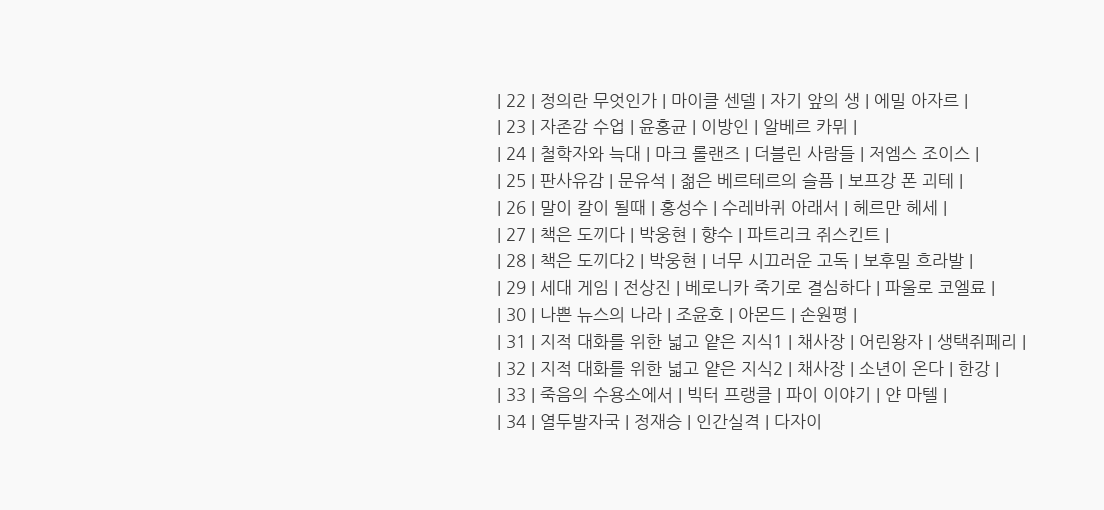| 22 | 정의란 무엇인가 | 마이클 센델 | 자기 앞의 생 | 에밀 아자르 |
| 23 | 자존감 수업 | 윤홍균 | 이방인 | 알베르 카뮈 |
| 24 | 철학자와 늑대 | 마크 롤랜즈 | 더블린 사람들 | 저엠스 조이스 |
| 25 | 판사유감 | 문유석 | 젊은 베르테르의 슬픔 | 보프강 폰 괴테 |
| 26 | 말이 칼이 될때 | 홍성수 | 수레바퀴 아래서 | 헤르만 헤세 |
| 27 | 책은 도끼다 | 박웅현 | 향수 | 파트리크 쥐스킨트 |
| 28 | 책은 도끼다2 | 박웅현 | 너무 시끄러운 고독 | 보후밀 흐라발 |
| 29 | 세대 게임 | 전상진 | 베로니카 죽기로 결심하다 | 파울로 코엘료 |
| 30 | 나쁜 뉴스의 나라 | 조윤호 | 아몬드 | 손원평 |
| 31 | 지적 대화를 위한 넓고 얕은 지식1 | 채사장 | 어린왕자 | 생택쥐페리 |
| 32 | 지적 대화를 위한 넓고 얕은 지식2 | 채사장 | 소년이 온다 | 한강 |
| 33 | 죽음의 수용소에서 | 빅터 프랭클 | 파이 이야기 | 얀 마텔 |
| 34 | 열두발자국 | 정재승 | 인간실격 | 다자이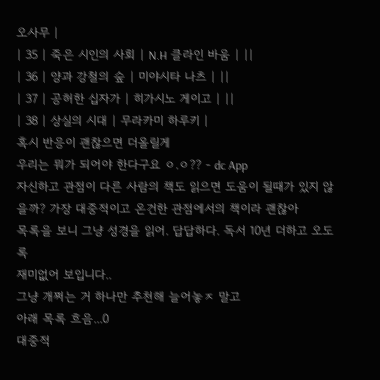오사무 |
| 35 | 죽은 시인의 사회 | N.H 클라인 바움 | ||
| 36 | 양과 강철의 숲 | 미야시타 나츠 | ||
| 37 | 공허한 십자가 | 히가시노 게이고 | ||
| 38 | 상실의 시대 | 무라카미 하루키 |
혹시 반응이 괜찮으면 더올릴게
우리는 뭐가 되어야 한다구요 ㅇ.ㅇ?? - dc App
자신하고 관점이 다른 사람의 책도 읽으면 도움이 될때가 있지 않을까? 가장 대중적이고 온건한 관점에서의 책이라 괜찮아
목록을 보니 그냥 성경을 읽어. 답답하다. 독서 10년 더하고 오도록
재미없어 보입니다..
그냥 개쩌는 거 하나만 추천해 늘어놓ㅈ 말고
아래 목록 흐음...0
대중적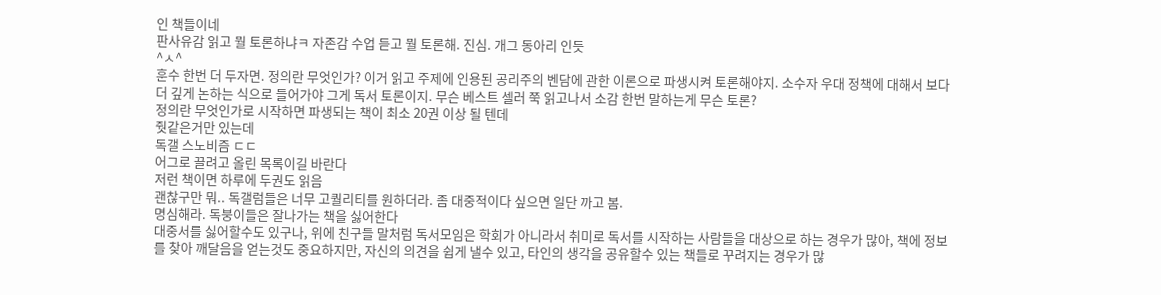인 책들이네
판사유감 읽고 뭘 토론하냐ㅋ 자존감 수업 듣고 뭘 토론해. 진심. 개그 동아리 인듯
^ㅅ^
훈수 한번 더 두자면. 정의란 무엇인가? 이거 읽고 주제에 인용된 공리주의 벤담에 관한 이론으로 파생시켜 토론해야지. 소수자 우대 정책에 대해서 보다 더 깊게 논하는 식으로 들어가야 그게 독서 토론이지. 무슨 베스트 셀러 쭉 읽고나서 소감 한번 말하는게 무슨 토론?
정의란 무엇인가로 시작하면 파생되는 책이 최소 20권 이상 될 텐데
줫같은거만 있는데
독갤 스노비즘 ㄷㄷ
어그로 끌려고 올린 목록이길 바란다
저런 책이면 하루에 두권도 읽음
괜찮구만 뭐.. 독갤럼들은 너무 고퀄리티를 원하더라. 좀 대중적이다 싶으면 일단 까고 봄.
명심해라. 독붕이들은 잘나가는 책을 싫어한다
대중서를 싫어할수도 있구나, 위에 친구들 말처럼 독서모임은 학회가 아니라서 취미로 독서를 시작하는 사람들을 대상으로 하는 경우가 많아, 책에 정보를 찾아 깨달음을 얻는것도 중요하지만, 자신의 의견을 쉽게 낼수 있고, 타인의 생각을 공유할수 있는 책들로 꾸려지는 경우가 많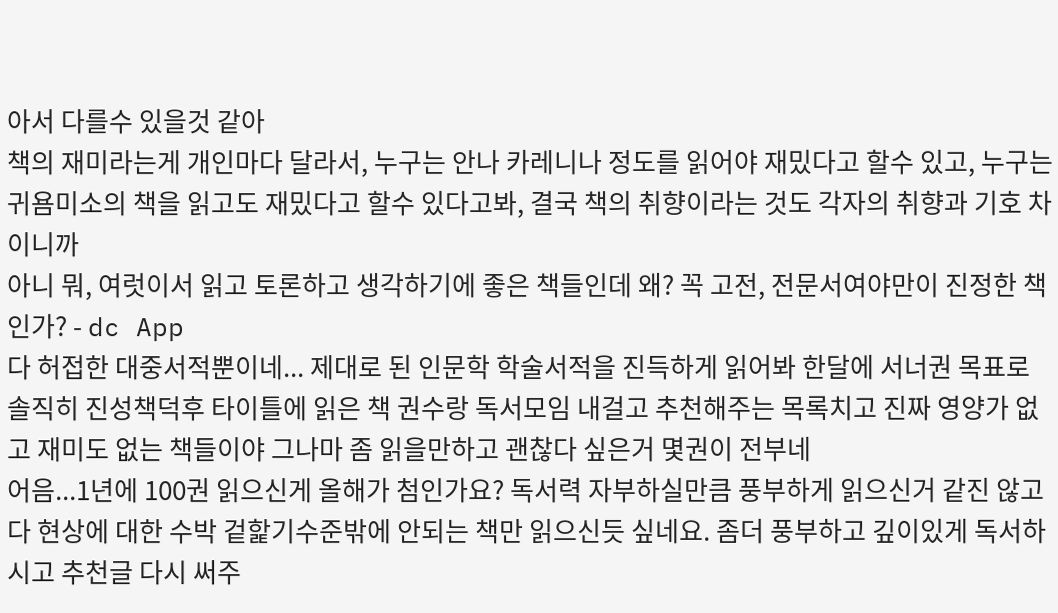아서 다를수 있을것 같아
책의 재미라는게 개인마다 달라서, 누구는 안나 카레니나 정도를 읽어야 재밌다고 할수 있고, 누구는 귀욤미소의 책을 읽고도 재밌다고 할수 있다고봐, 결국 책의 취향이라는 것도 각자의 취향과 기호 차이니까
아니 뭐, 여럿이서 읽고 토론하고 생각하기에 좋은 책들인데 왜? 꼭 고전, 전문서여야만이 진정한 책인가? - dc App
다 허접한 대중서적뿐이네... 제대로 된 인문학 학술서적을 진득하게 읽어봐 한달에 서너권 목표로
솔직히 진성책덕후 타이틀에 읽은 책 권수랑 독서모임 내걸고 추천해주는 목록치고 진짜 영양가 없고 재미도 없는 책들이야 그나마 좀 읽을만하고 괜찮다 싶은거 몇권이 전부네
어음...1년에 100권 읽으신게 올해가 첨인가요? 독서력 자부하실만큼 풍부하게 읽으신거 같진 않고 다 현상에 대한 수박 겉핥기수준밖에 안되는 책만 읽으신듯 싶네요. 좀더 풍부하고 깊이있게 독서하시고 추천글 다시 써주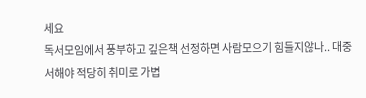세요
독서모임에서 풍부하고 깊은책 선정하면 사람모으기 힘들지않나.. 대중서해야 적당히 취미로 가볍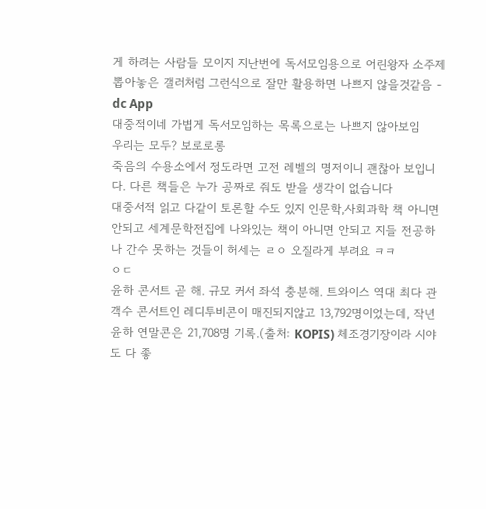게 하려는 사람들 모이지 지난번에 독서모임용으로 어린왕자 소주제 뽑아놓은 갤러처럼 그런식으로 잘만 활용하면 나쁘지 않을것같음 - dc App
대중적이네 가볍게 독서모임하는 목록으로는 나쁘지 않아보임
우리는 모두? 보로로롱
죽음의 수용소에서 정도라면 고전 레벨의 명저이니 괜찮아 보입니다. 다른 책들은 누가 공짜로 줘도 받을 생각이 없습니다
대중서적 읽고 다같이 토론할 수도 있지 인문학,사회과학 책 아니면 안되고 세계문학전집에 나와있는 책이 아니면 안되고 지들 전공하나 간수 못하는 것들이 허세는 ㄹㅇ 오질라게 부려요 ㅋㅋ
ㅇㄷ
윤하 콘서트 곧 해. 규모 커서 좌석 충분해. 트와이스 역대 최다 관객수 콘서트인 레디투비콘이 매진되지않고 13,792명이었는데, 작년 윤하 연말콘은 21,708명 기록.(출처: KOPIS) 체조경기장이라 시야도 다 좋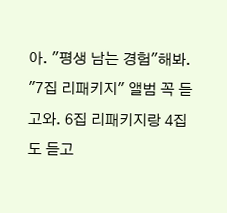아. "평생 남는 경험"해봐. "7집 리패키지" 앨범 꼭 듣고와. 6집 리패키지랑 4집도 듣고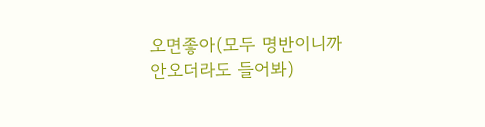오면좋아(모두 명반이니까 안오더라도 들어봐)